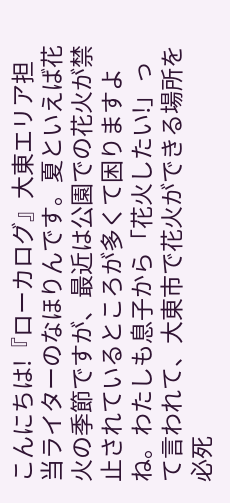こんにちは!『ローカログ』大東エリア担当ライターのなほりんです。夏といえば花火の季節ですが、最近は公園での花火が禁止されているところが多くて困りますよね。わたしも息子から「花火したい!」って言われて、大東市で花火ができる場所を必死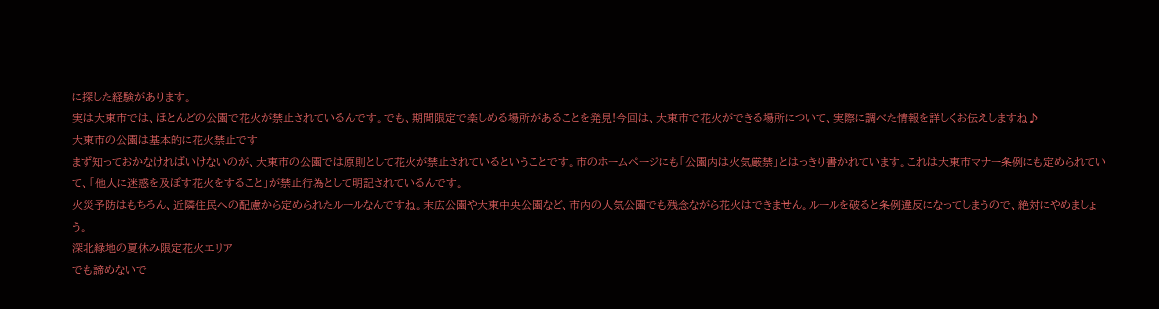に探した経験があります。
実は大東市では、ほとんどの公園で花火が禁止されているんです。でも、期間限定で楽しめる場所があることを発見!今回は、大東市で花火ができる場所について、実際に調べた情報を詳しくお伝えしますね♪
大東市の公園は基本的に花火禁止です
まず知っておかなければいけないのが、大東市の公園では原則として花火が禁止されているということです。市のホームページにも「公園内は火気厳禁」とはっきり書かれています。これは大東市マナー条例にも定められていて、「他人に迷惑を及ぼす花火をすること」が禁止行為として明記されているんです。
火災予防はもちろん、近隣住民への配慮から定められたルールなんですね。末広公園や大東中央公園など、市内の人気公園でも残念ながら花火はできません。ルールを破ると条例違反になってしまうので、絶対にやめましょう。
深北緑地の夏休み限定花火エリア
でも諦めないで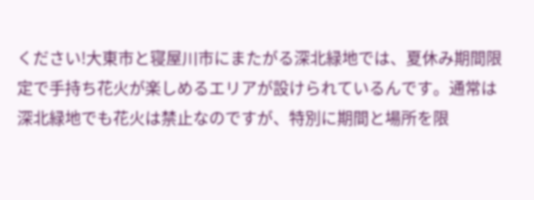ください!大東市と寝屋川市にまたがる深北緑地では、夏休み期間限定で手持ち花火が楽しめるエリアが設けられているんです。通常は深北緑地でも花火は禁止なのですが、特別に期間と場所を限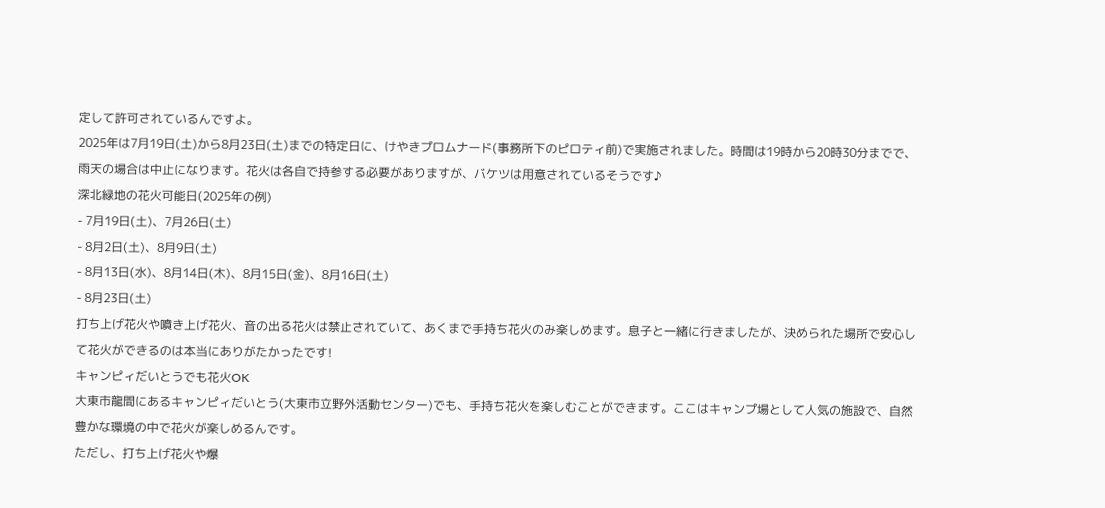定して許可されているんですよ。
2025年は7月19日(土)から8月23日(土)までの特定日に、けやきプロムナード(事務所下のピロティ前)で実施されました。時間は19時から20時30分までで、雨天の場合は中止になります。花火は各自で持参する必要がありますが、バケツは用意されているそうです♪
深北緑地の花火可能日(2025年の例)
- 7月19日(土)、7月26日(土)
- 8月2日(土)、8月9日(土)
- 8月13日(水)、8月14日(木)、8月15日(金)、8月16日(土)
- 8月23日(土)
打ち上げ花火や噴き上げ花火、音の出る花火は禁止されていて、あくまで手持ち花火のみ楽しめます。息子と一緒に行きましたが、決められた場所で安心して花火ができるのは本当にありがたかったです!
キャンピィだいとうでも花火OK
大東市龍間にあるキャンピィだいとう(大東市立野外活動センター)でも、手持ち花火を楽しむことができます。ここはキャンプ場として人気の施設で、自然豊かな環境の中で花火が楽しめるんです。
ただし、打ち上げ花火や爆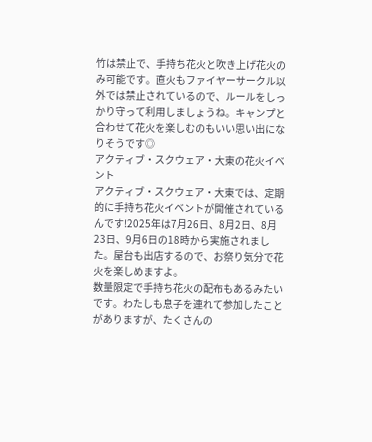竹は禁止で、手持ち花火と吹き上げ花火のみ可能です。直火もファイヤーサークル以外では禁止されているので、ルールをしっかり守って利用しましょうね。キャンプと合わせて花火を楽しむのもいい思い出になりそうです◎
アクティブ・スクウェア・大東の花火イベント
アクティブ・スクウェア・大東では、定期的に手持ち花火イベントが開催されているんです!2025年は7月26日、8月2日、8月23日、9月6日の18時から実施されました。屋台も出店するので、お祭り気分で花火を楽しめますよ。
数量限定で手持ち花火の配布もあるみたいです。わたしも息子を連れて参加したことがありますが、たくさんの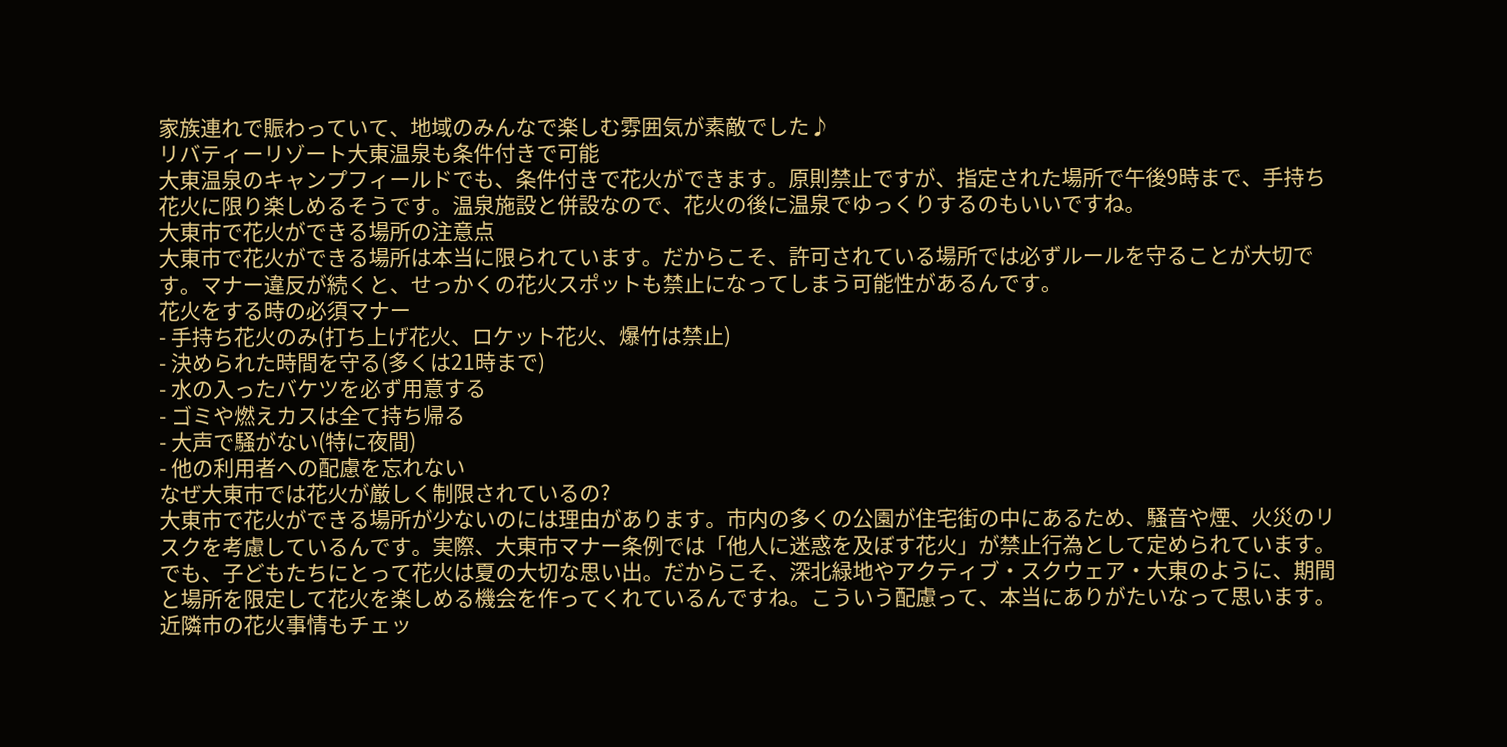家族連れで賑わっていて、地域のみんなで楽しむ雰囲気が素敵でした♪
リバティーリゾート大東温泉も条件付きで可能
大東温泉のキャンプフィールドでも、条件付きで花火ができます。原則禁止ですが、指定された場所で午後9時まで、手持ち花火に限り楽しめるそうです。温泉施設と併設なので、花火の後に温泉でゆっくりするのもいいですね。
大東市で花火ができる場所の注意点
大東市で花火ができる場所は本当に限られています。だからこそ、許可されている場所では必ずルールを守ることが大切です。マナー違反が続くと、せっかくの花火スポットも禁止になってしまう可能性があるんです。
花火をする時の必須マナー
- 手持ち花火のみ(打ち上げ花火、ロケット花火、爆竹は禁止)
- 決められた時間を守る(多くは21時まで)
- 水の入ったバケツを必ず用意する
- ゴミや燃えカスは全て持ち帰る
- 大声で騒がない(特に夜間)
- 他の利用者への配慮を忘れない
なぜ大東市では花火が厳しく制限されているの?
大東市で花火ができる場所が少ないのには理由があります。市内の多くの公園が住宅街の中にあるため、騒音や煙、火災のリスクを考慮しているんです。実際、大東市マナー条例では「他人に迷惑を及ぼす花火」が禁止行為として定められています。
でも、子どもたちにとって花火は夏の大切な思い出。だからこそ、深北緑地やアクティブ・スクウェア・大東のように、期間と場所を限定して花火を楽しめる機会を作ってくれているんですね。こういう配慮って、本当にありがたいなって思います。
近隣市の花火事情もチェッ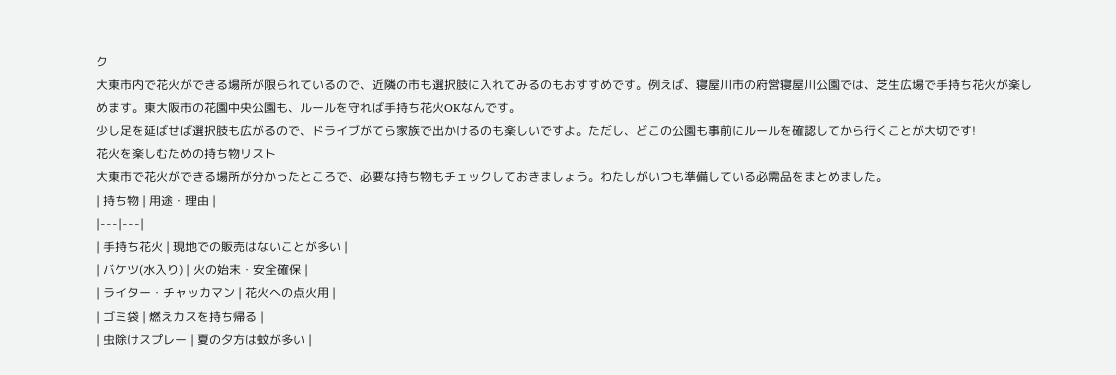ク
大東市内で花火ができる場所が限られているので、近隣の市も選択肢に入れてみるのもおすすめです。例えば、寝屋川市の府営寝屋川公園では、芝生広場で手持ち花火が楽しめます。東大阪市の花園中央公園も、ルールを守れば手持ち花火OKなんです。
少し足を延ばせば選択肢も広がるので、ドライブがてら家族で出かけるのも楽しいですよ。ただし、どこの公園も事前にルールを確認してから行くことが大切です!
花火を楽しむための持ち物リスト
大東市で花火ができる場所が分かったところで、必要な持ち物もチェックしておきましょう。わたしがいつも準備している必需品をまとめました。
| 持ち物 | 用途・理由 |
|---|---|
| 手持ち花火 | 現地での販売はないことが多い |
| バケツ(水入り) | 火の始末・安全確保 |
| ライター・チャッカマン | 花火への点火用 |
| ゴミ袋 | 燃えカスを持ち帰る |
| 虫除けスプレー | 夏の夕方は蚊が多い |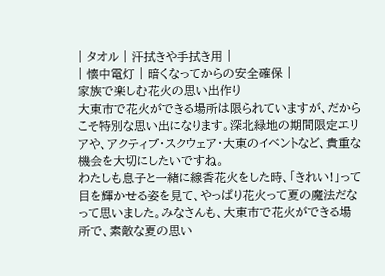| タオル | 汗拭きや手拭き用 |
| 懐中電灯 | 暗くなってからの安全確保 |
家族で楽しむ花火の思い出作り
大東市で花火ができる場所は限られていますが、だからこそ特別な思い出になります。深北緑地の期間限定エリアや、アクティブ・スクウェア・大東のイベントなど、貴重な機会を大切にしたいですね。
わたしも息子と一緒に線香花火をした時、「きれい!」って目を輝かせる姿を見て、やっぱり花火って夏の魔法だなって思いました。みなさんも、大東市で花火ができる場所で、素敵な夏の思い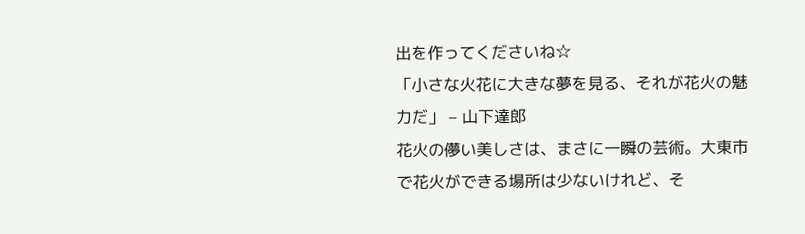出を作ってくださいね☆
「小さな火花に大きな夢を見る、それが花火の魅力だ」 – 山下達郎
花火の儚い美しさは、まさに一瞬の芸術。大東市で花火ができる場所は少ないけれど、そ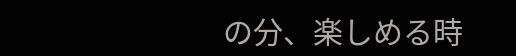の分、楽しめる時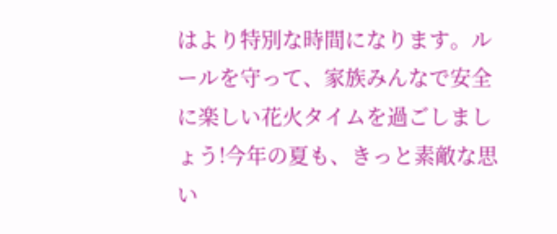はより特別な時間になります。ルールを守って、家族みんなで安全に楽しい花火タイムを過ごしましょう!今年の夏も、きっと素敵な思い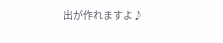出が作れますよ♪